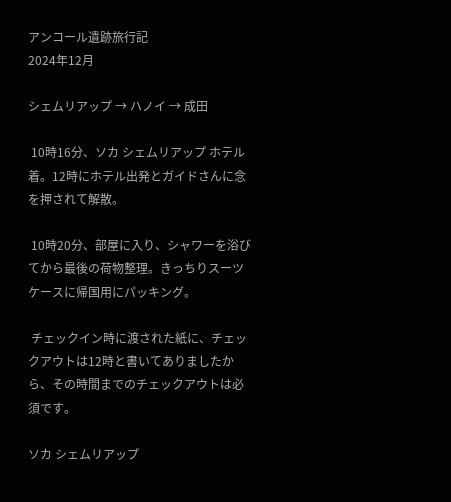アンコール遺跡旅行記
2024年12月

シェムリアップ → ハノイ → 成田

 10時16分、ソカ シェムリアップ ホテル着。12時にホテル出発とガイドさんに念を押されて解散。

 10時20分、部屋に入り、シャワーを浴びてから最後の荷物整理。きっちりスーツケースに帰国用にパッキング。

 チェックイン時に渡された紙に、チェックアウトは12時と書いてありましたから、その時間までのチェックアウトは必須です。

ソカ シェムリアップ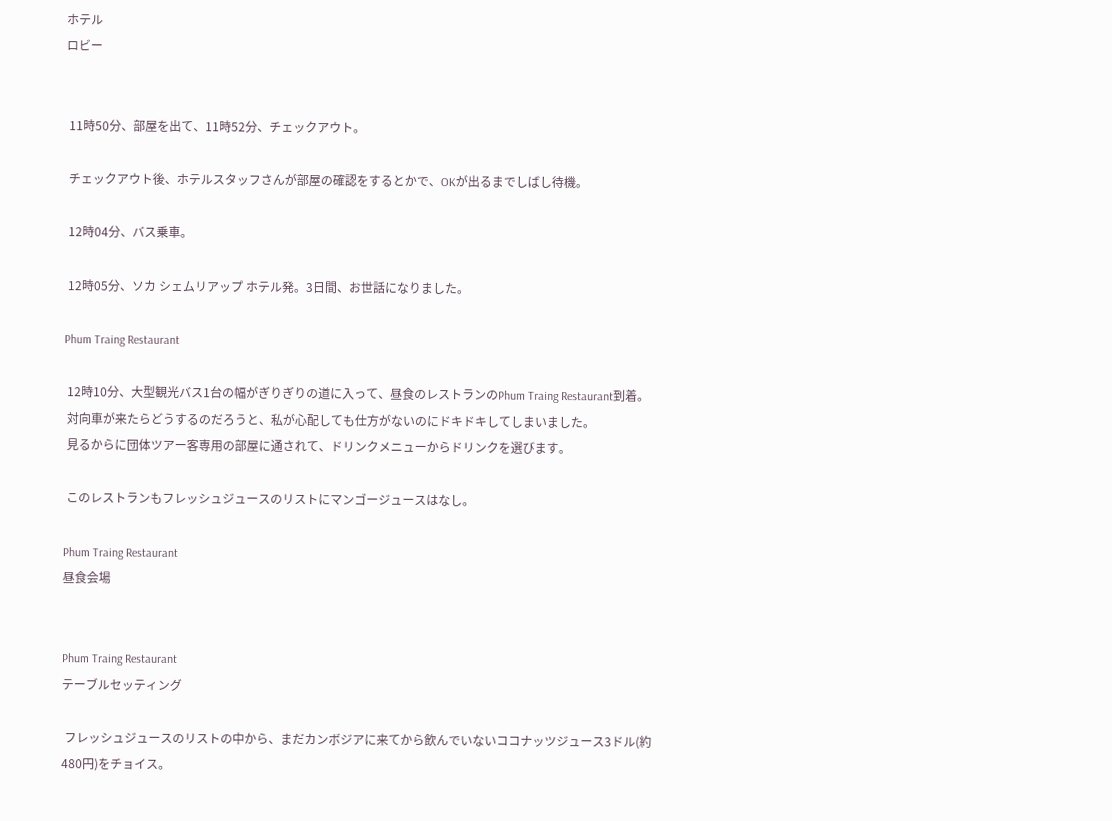ホテル
ロビー


 11時50分、部屋を出て、11時52分、チェックアウト。

 チェックアウト後、ホテルスタッフさんが部屋の確認をするとかで、OKが出るまでしばし待機。

 12時04分、バス乗車。

 12時05分、ソカ シェムリアップ ホテル発。3日間、お世話になりました。

Phum Traing Restaurant

 12時10分、大型観光バス1台の幅がぎりぎりの道に入って、昼食のレストランのPhum Traing Restaurant到着。
 対向車が来たらどうするのだろうと、私が心配しても仕方がないのにドキドキしてしまいました。
 見るからに団体ツアー客専用の部屋に通されて、ドリンクメニューからドリンクを選びます。

 このレストランもフレッシュジュースのリストにマンゴージュースはなし。

Phum Traing Restaurant
昼食会場


Phum Traing Restaurant
テーブルセッティング

 フレッシュジュースのリストの中から、まだカンボジアに来てから飲んでいないココナッツジュース3ドル(約480円)をチョイス。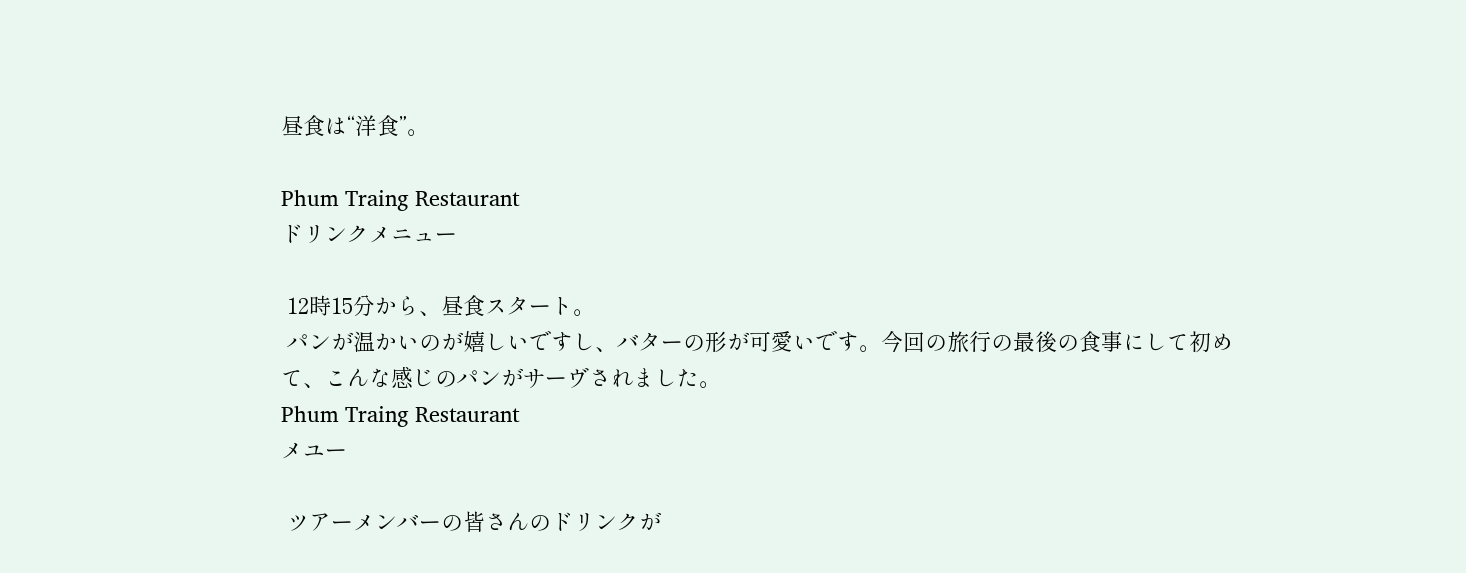昼食は“洋食”。

Phum Traing Restaurant
ドリンクメニュー

 12時15分から、昼食スタート。
 パンが温かいのが嬉しいですし、バターの形が可愛いです。今回の旅行の最後の食事にして初めて、こんな感じのパンがサーヴされました。
Phum Traing Restaurant
メユー

 ツアーメンバーの皆さんのドリンクが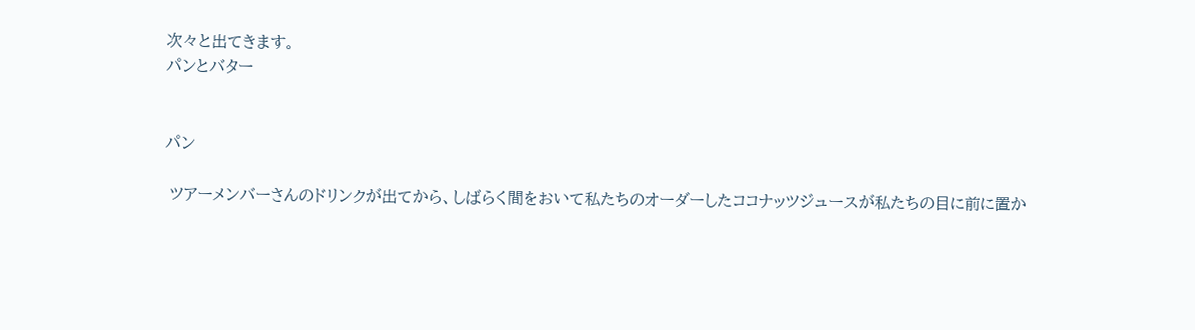次々と出てきます。
パンとバター


パン

 ツアーメンバーさんのドリンクが出てから、しばらく間をおいて私たちのオーダーしたココナッツジュースが私たちの目に前に置か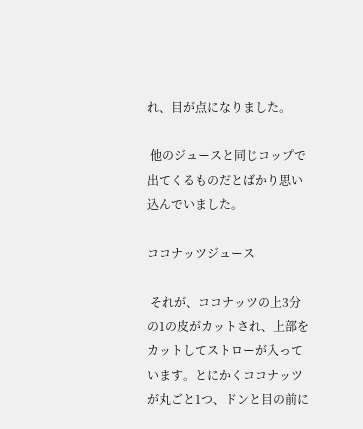れ、目が点になりました。

 他のジュースと同じコップで出てくるものだとばかり思い込んでいました。

ココナッツジュース

 それが、ココナッツの上3分の1の皮がカットされ、上部をカットしてストローが入っています。とにかくココナッツが丸ごと1つ、ドンと目の前に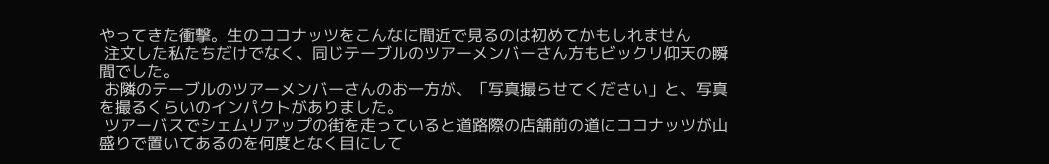やってきた衝撃。生のココナッツをこんなに間近で見るのは初めてかもしれません
 注文した私たちだけでなく、同じテーブルのツアーメンバーさん方もビックリ仰天の瞬間でした。
 お隣のテーブルのツアーメンバーさんのお一方が、「写真撮らせてください」と、写真を撮るくらいのインパクトがありました。
 ツアーバスでシェムリアップの街を走っていると道路際の店舗前の道にココナッツが山盛りで置いてあるのを何度となく目にして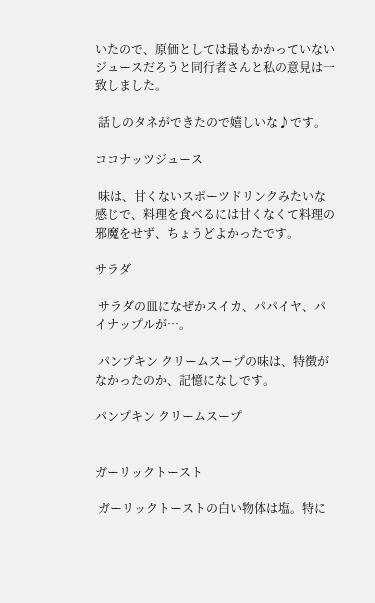いたので、原価としては最もかかっていないジュースだろうと同行者さんと私の意見は一致しました。

 話しのタネができたので嬉しいな♪です。

ココナッツジュース

 味は、甘くないスポーツドリンクみたいな感じで、料理を食べるには甘くなくて料理の邪魔をせず、ちょうどよかったです。

サラダ

 サラダの皿になぜかスイカ、パパイヤ、パイナップルが…。

 パンプキン クリームスープの味は、特徴がなかったのか、記憶になしです。

パンプキン クリームスープ


ガーリックトースト

 ガーリックトーストの白い物体は塩。特に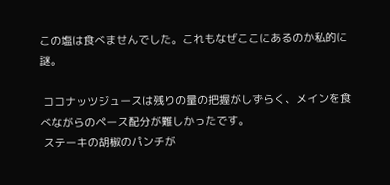この塩は食べませんでした。これもなぜここにあるのか私的に謎。

 ココナッツジュースは残りの量の把握がしずらく、メインを食べながらのペース配分が難しかったです。
 ステーキの胡椒のパンチが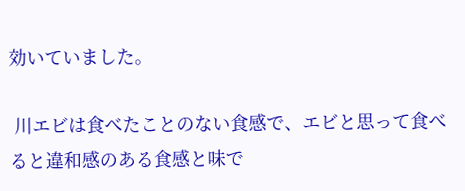効いていました。

 川エビは食べたことのない食感で、エビと思って食べると違和感のある食感と味で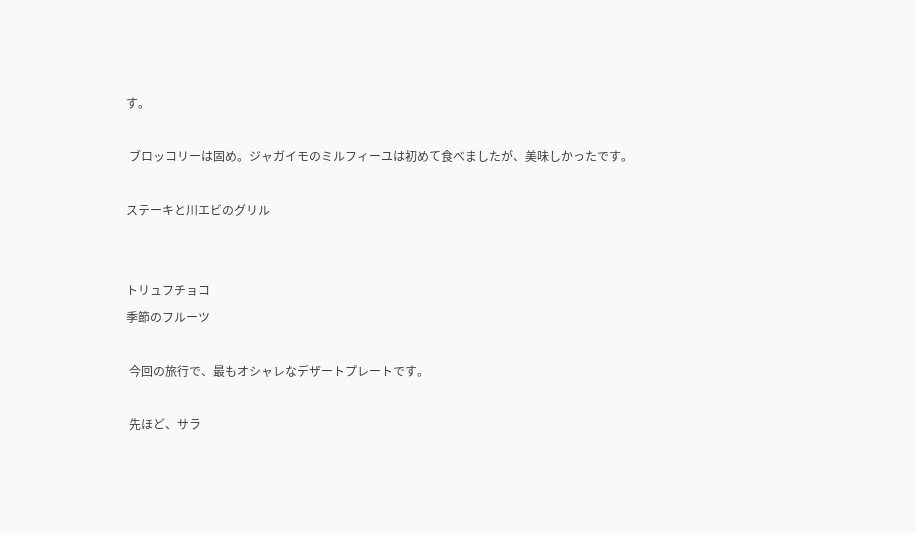す。

 ブロッコリーは固め。ジャガイモのミルフィーユは初めて食べましたが、美味しかったです。

ステーキと川エビのグリル


トリュフチョコ
季節のフルーツ

 今回の旅行で、最もオシャレなデザートプレートです。

 先ほど、サラ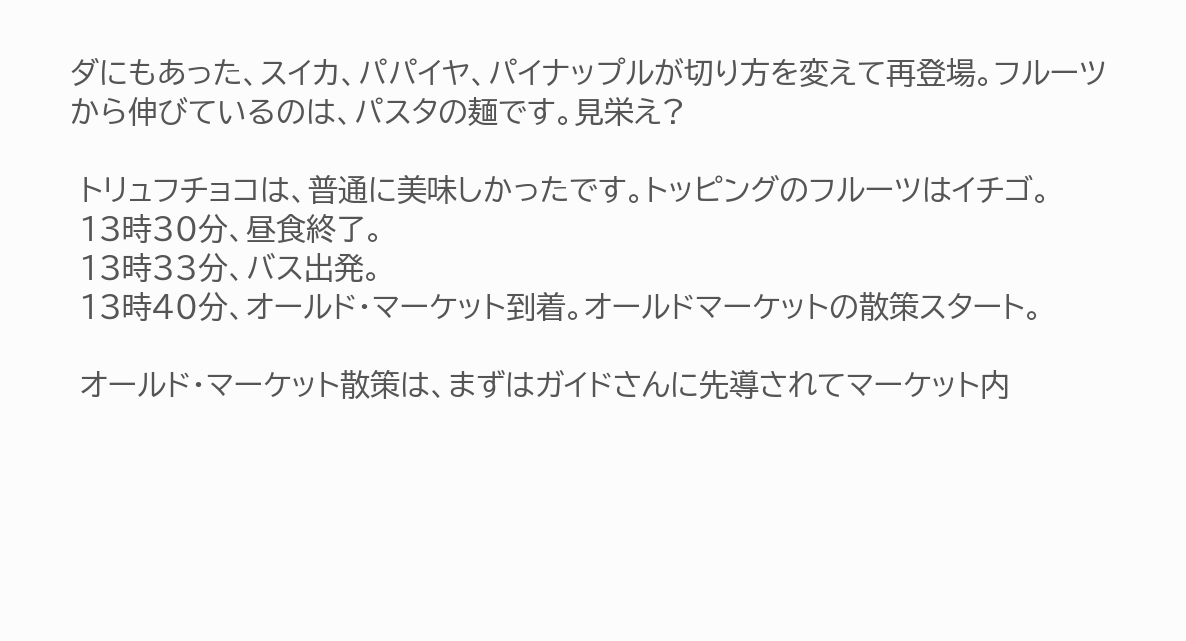ダにもあった、スイカ、パパイヤ、パイナップルが切り方を変えて再登場。フルーツから伸びているのは、パスタの麺です。見栄え?

 トリュフチョコは、普通に美味しかったです。トッピングのフルーツはイチゴ。
 13時30分、昼食終了。
 13時33分、バス出発。
 13時40分、オールド・マーケット到着。オールドマーケットの散策スタート。

 オールド・マーケット散策は、まずはガイドさんに先導されてマーケット内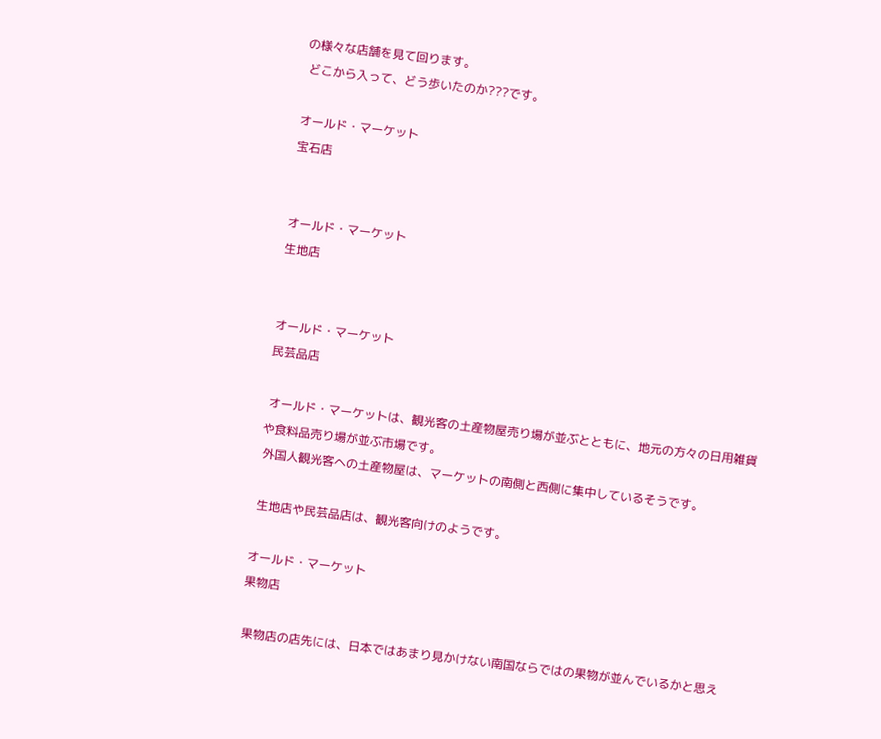の様々な店舗を見て回ります。
 どこから入って、どう歩いたのか???です。

オールド・マーケット
宝石店


オールド・マーケット
生地店


オールド・マーケット
民芸品店

 オールド・マーケットは、観光客の土産物屋売り場が並ぶとともに、地元の方々の日用雑貨や食料品売り場が並ぶ市場です。
 外国人観光客への土産物屋は、マーケットの南側と西側に集中しているそうです。

 生地店や民芸品店は、観光客向けのようです。

オールド・マーケット
果物店

 果物店の店先には、日本ではあまり見かけない南国ならではの果物が並んでいるかと思え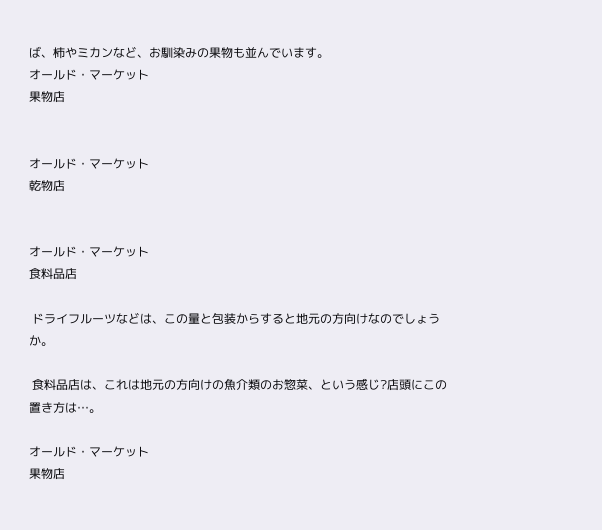ば、柿やミカンなど、お馴染みの果物も並んでいます。
オールド・マーケット
果物店


オールド・マーケット
乾物店


オールド・マーケット
食料品店

 ドライフルーツなどは、この量と包装からすると地元の方向けなのでしょうか。

 食料品店は、これは地元の方向けの魚介類のお惣菜、という感じ?店頭にこの置き方は…。

オールド・マーケット
果物店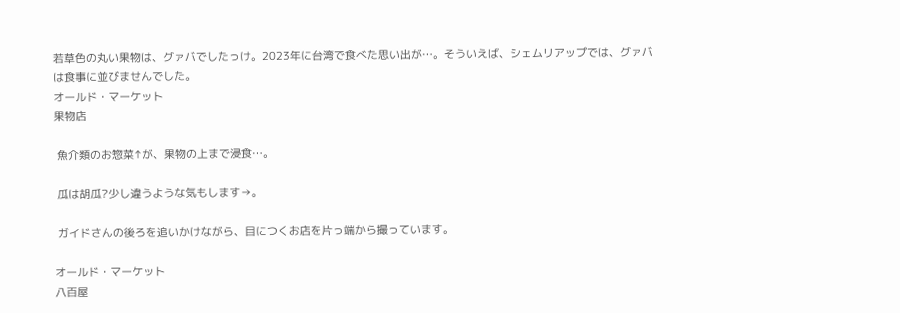若草色の丸い果物は、グァバでしたっけ。2023年に台湾で食べた思い出が…。そういえば、シェムリアップでは、グァバは食事に並びませんでした。
オールド・マーケット
果物店

 魚介類のお惣菜↑が、果物の上まで浸食…。

 瓜は胡瓜?少し違うような気もします→。

 ガイドさんの後ろを追いかけながら、目につくお店を片っ端から撮っています。

オールド・マーケット
八百屋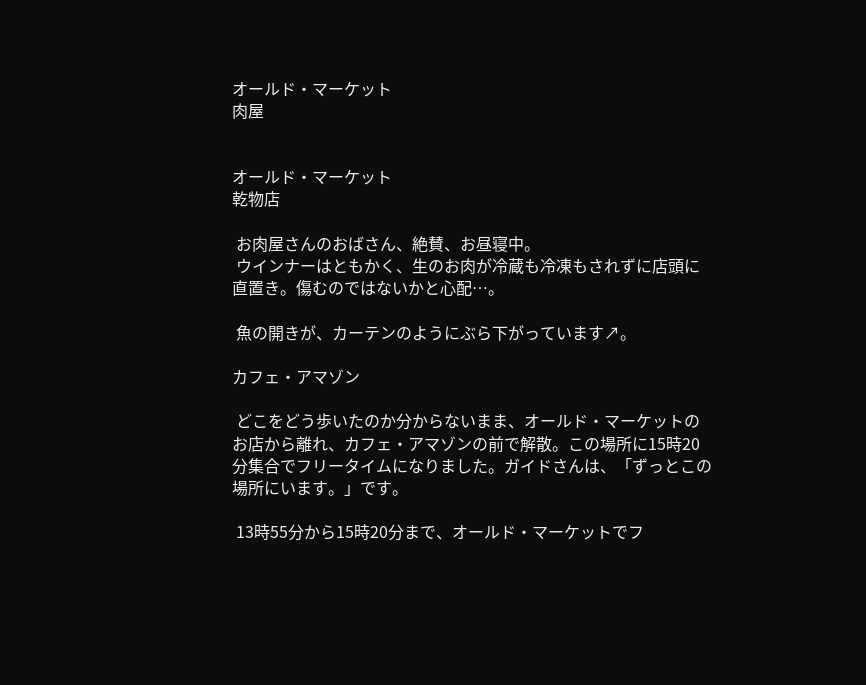オールド・マーケット
肉屋


オールド・マーケット
乾物店

 お肉屋さんのおばさん、絶賛、お昼寝中。
 ウインナーはともかく、生のお肉が冷蔵も冷凍もされずに店頭に直置き。傷むのではないかと心配…。

 魚の開きが、カーテンのようにぶら下がっています↗。

カフェ・アマゾン

 どこをどう歩いたのか分からないまま、オールド・マーケットのお店から離れ、カフェ・アマゾンの前で解散。この場所に15時20分集合でフリータイムになりました。ガイドさんは、「ずっとこの場所にいます。」です。

 13時55分から15時20分まで、オールド・マーケットでフ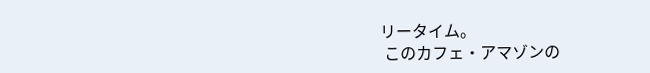リータイム。
 このカフェ・アマゾンの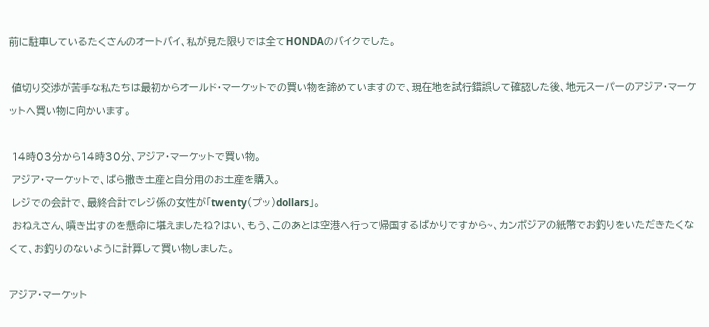前に駐車しているたくさんのオートバイ、私が見た限りでは全てHONDAのバイクでした。

 値切り交渉が苦手な私たちは最初からオールド・マーケットでの買い物を諦めていますので、現在地を試行錯誤して確認した後、地元スーパーのアジア・マーケットへ買い物に向かいます。

 14時03分から14時30分、アジア・マーケットで買い物。
 アジア・マーケットで、ばら撒き土産と自分用のお土産を購入。
 レジでの会計で、最終合計でレジ係の女性が「twenty(プッ)dollars」。
 おねえさん、噴き出すのを懸命に堪えましたね?はい、もう、このあとは空港へ行って帰国するばかりですから~、カンボジアの紙幣でお釣りをいただきたくなくて、お釣りのないように計算して買い物しました。

アジア・マーケット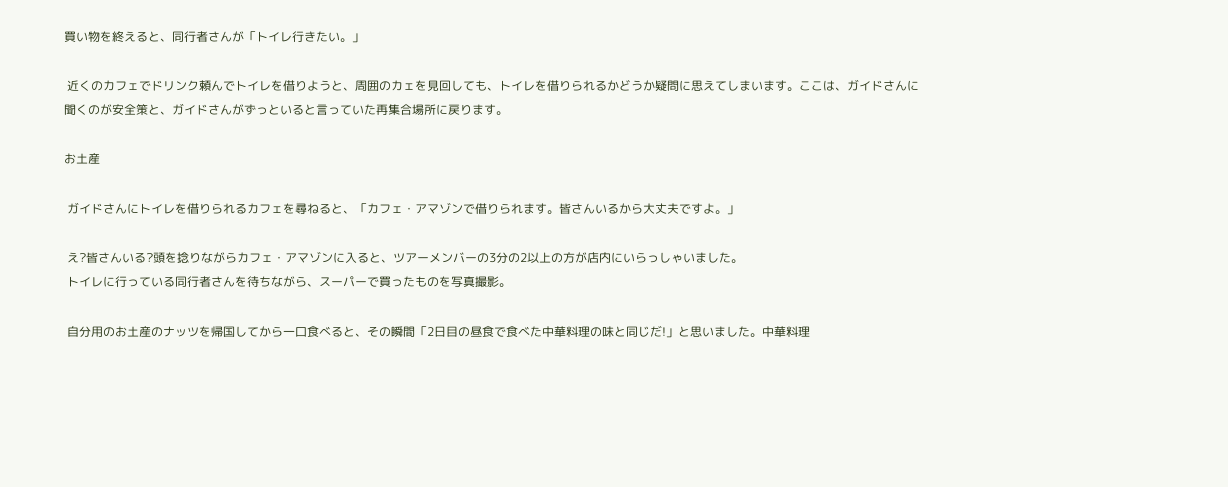買い物を終えると、同行者さんが「トイレ行きたい。」

 近くのカフェでドリンク頼んでトイレを借りようと、周囲のカェを見回しても、トイレを借りられるかどうか疑問に思えてしまいます。ここは、ガイドさんに聞くのが安全策と、ガイドさんがずっといると言っていた再集合場所に戻ります。

お土産

 ガイドさんにトイレを借りられるカフェを尋ねると、「カフェ・アマゾンで借りられます。皆さんいるから大丈夫ですよ。」

 え?皆さんいる?頭を捻りながらカフェ・アマゾンに入ると、ツアーメンバーの3分の2以上の方が店内にいらっしゃいました。
 トイレに行っている同行者さんを待ちながら、スーパーで買ったものを写真撮影。

 自分用のお土産のナッツを帰国してから一口食べると、その瞬間「2日目の昼食で食べた中華料理の味と同じだ!」と思いました。中華料理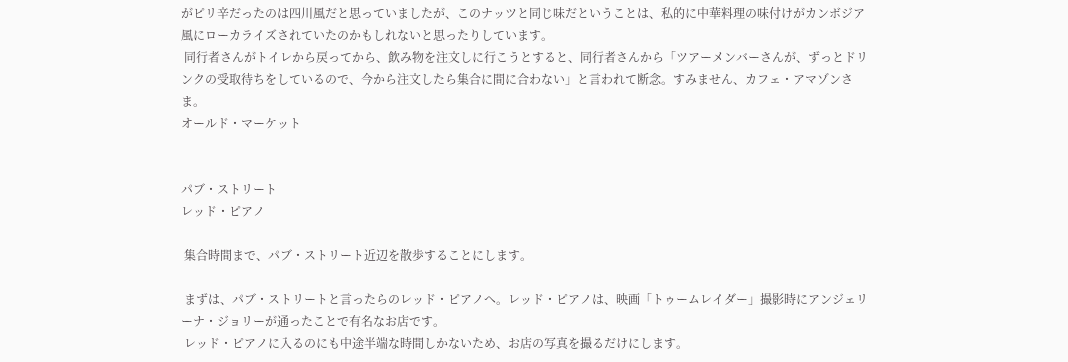がピリ辛だったのは四川風だと思っていましたが、このナッツと同じ味だということは、私的に中華料理の味付けがカンボジア風にローカライズされていたのかもしれないと思ったりしています。
 同行者さんがトイレから戻ってから、飲み物を注文しに行こうとすると、同行者さんから「ツアーメンバーさんが、ずっとドリンクの受取待ちをしているので、今から注文したら集合に間に合わない」と言われて断念。すみません、カフェ・アマゾンさま。
オールド・マーケット


パブ・ストリート
レッド・ピアノ

 集合時間まで、パブ・ストリート近辺を散歩することにします。

 まずは、パブ・ストリートと言ったらのレッド・ピアノへ。レッド・ピアノは、映画「トゥームレイダー」撮影時にアンジェリーナ・ジョリーが通ったことで有名なお店です。
 レッド・ピアノに入るのにも中途半端な時間しかないため、お店の写真を撮るだけにします。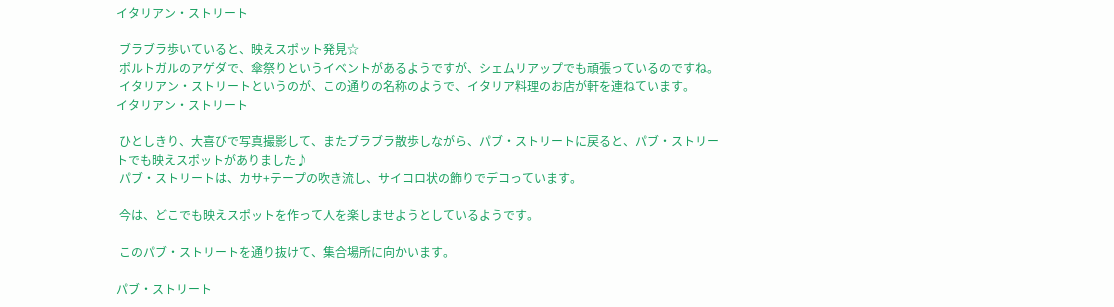イタリアン・ストリート

 ブラブラ歩いていると、映えスポット発見☆
 ポルトガルのアゲダで、傘祭りというイベントがあるようですが、シェムリアップでも頑張っているのですね。
 イタリアン・ストリートというのが、この通りの名称のようで、イタリア料理のお店が軒を連ねています。
イタリアン・ストリート

 ひとしきり、大喜びで写真撮影して、またブラブラ散歩しながら、パブ・ストリートに戻ると、パブ・ストリートでも映えスポットがありました♪
 パブ・ストリートは、カサ+テープの吹き流し、サイコロ状の飾りでデコっています。

 今は、どこでも映えスポットを作って人を楽しませようとしているようです。

 このパブ・ストリートを通り抜けて、集合場所に向かいます。

パブ・ストリート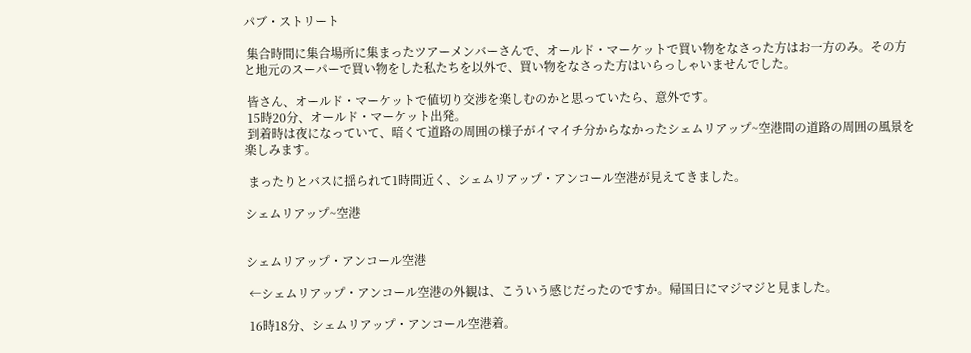パブ・ストリート

 集合時間に集合場所に集まったツアーメンバーさんで、オールド・マーケットで買い物をなさった方はお一方のみ。その方と地元のスーパーで買い物をした私たちを以外で、買い物をなさった方はいらっしゃいませんでした。

 皆さん、オールド・マーケットで値切り交渉を楽しむのかと思っていたら、意外です。
 15時20分、オールド・マーケット出発。
 到着時は夜になっていて、暗くて道路の周囲の様子がイマイチ分からなかったシェムリアップ~空港間の道路の周囲の風景を楽しみます。

 まったりとバスに揺られて1時間近く、シェムリアップ・アンコール空港が見えてきました。

シェムリアップ~空港


シェムリアップ・アンコール空港

 ←シェムリアップ・アンコール空港の外観は、こういう感じだったのですか。帰国日にマジマジと見ました。

 16時18分、シェムリアップ・アンコール空港着。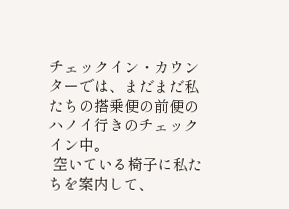チェックイン・カウンターでは、まだまだ私たちの搭乗便の前便のハノイ行きのチェックイン中。
 空いている椅子に私たちを案内して、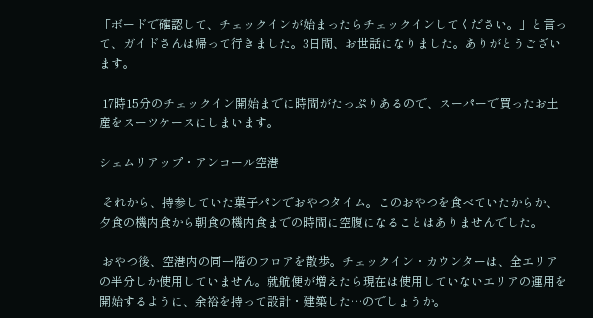「ボードで確認して、チェックインが始まったらチェックインしてください。」と言って、ガイドさんは帰って行きました。3日間、お世話になりました。ありがとうございます。

 17時15分のチェックイン開始までに時間がたっぷりあるので、スーパーで買ったお土産をスーツケースにしまいます。

シェムリアップ・アンコール空港

 それから、持参していた菓子パンでおやつタイム。このおやつを食べていたからか、夕食の機内食から朝食の機内食までの時間に空腹になることはありませんでした。

 おやつ後、空港内の同一階のフロアを散歩。チェックイン・カウンターは、全エリアの半分しか使用していません。就航便が増えたら現在は使用していないエリアの運用を開始するように、余裕を持って設計・建築した…のでしょうか。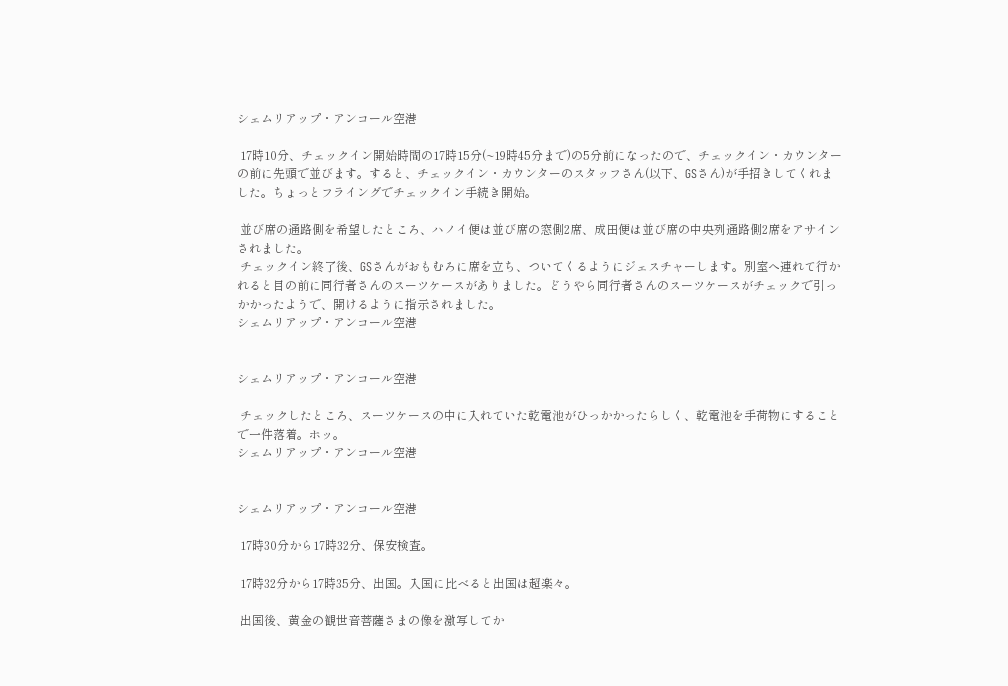シェムリアップ・アンコール空港

 17時10分、チェックイン開始時間の17時15分(~19時45分まで)の5分前になったので、チェックイン・カウンターの前に先頭で並びます。すると、チェックイン・カウンターのスタッフさん(以下、GSさん)が手招きしてくれました。ちょっとフライングでチェックイン手続き開始。

 並び席の通路側を希望したところ、ハノイ便は並び席の窓側2席、成田便は並び席の中央列通路側2席をアサインされました。
 チェックイン終了後、GSさんがおもむろに席を立ち、ついてくるようにジェスチャーします。別室へ連れて行かれると目の前に同行者さんのスーツケースがありました。どうやら同行者さんのスーツケースがチェックで引っかかったようで、開けるように指示されました。
シェムリアップ・アンコール空港


シェムリアップ・アンコール空港

 チェックしたところ、スーツケースの中に入れていた乾電池がひっかかったらしく、乾電池を手荷物にすることで一件落着。ホッ。
シェムリアップ・アンコール空港


シェムリアップ・アンコール空港

 17時30分から17時32分、保安検査。

 17時32分から17時35分、出国。入国に比べると出国は超楽々。

 出国後、黄金の観世音菩薩さまの像を激写してか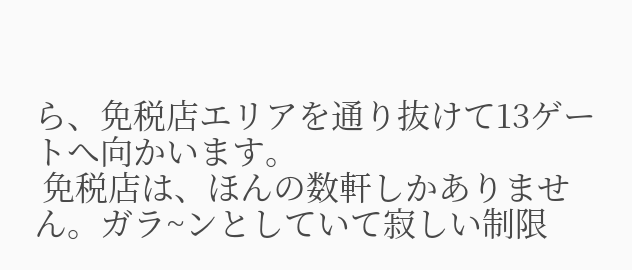ら、免税店エリアを通り抜けて13ゲートへ向かいます。
 免税店は、ほんの数軒しかありません。ガラ~ンとしていて寂しい制限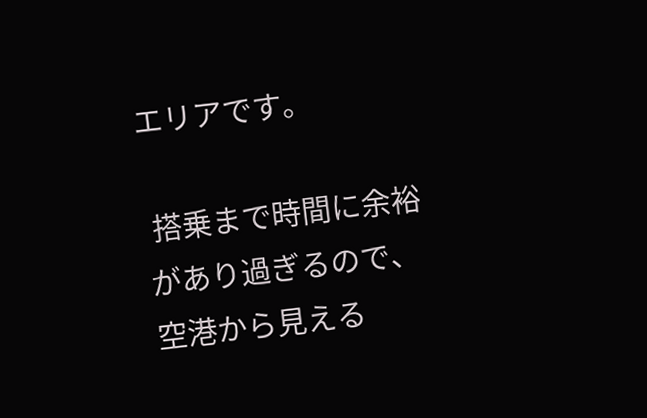エリアです。

 搭乗まで時間に余裕があり過ぎるので、空港から見える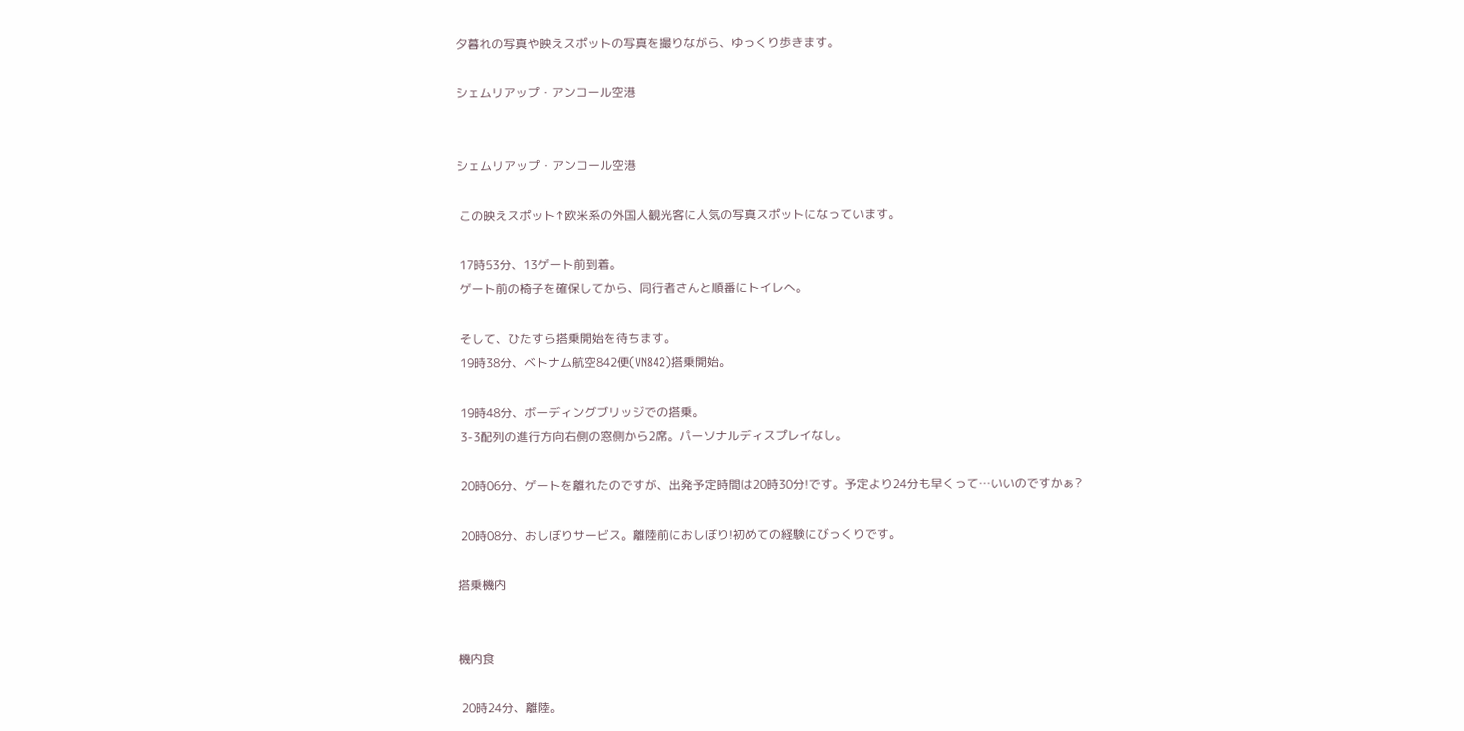夕暮れの写真や映えスポットの写真を撮りながら、ゆっくり歩きます。

シェムリアップ・アンコール空港


シェムリアップ・アンコール空港

 この映えスポット↑欧米系の外国人観光客に人気の写真スポットになっています。

 17時53分、13ゲート前到着。
 ゲート前の椅子を確保してから、同行者さんと順番にトイレへ。

 そして、ひたすら搭乗開始を待ちます。
 19時38分、ベトナム航空842便(VN842)搭乗開始。

 19時48分、ボーディングブリッジでの搭乗。
 3-3配列の進行方向右側の窓側から2席。パーソナルディスプレイなし。

 20時06分、ゲートを離れたのですが、出発予定時間は20時30分!です。予定より24分も早くって…いいのですかぁ?

 20時08分、おしぼりサービス。離陸前におしぼり!初めての経験にびっくりです。

搭乗機内


機内食

 20時24分、離陸。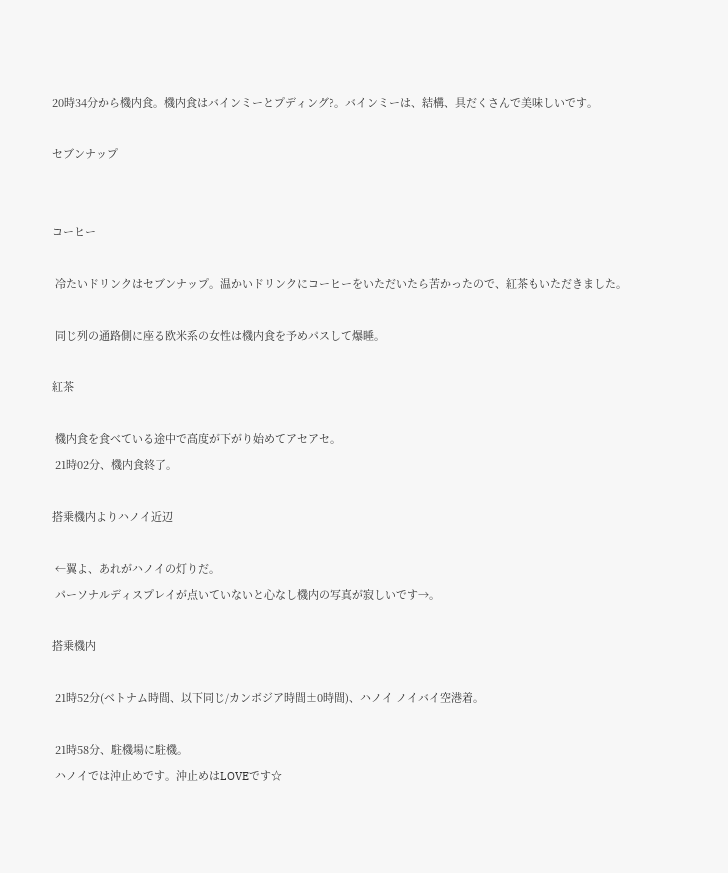20時34分から機内食。機内食はバインミーとプディング?。バインミーは、結構、具だくさんで美味しいです。

セブンナップ


コーヒー

 冷たいドリンクはセブンナップ。温かいドリンクにコーヒーをいただいたら苦かったので、紅茶もいただきました。

 同じ列の通路側に座る欧米系の女性は機内食を予めパスして爆睡。

紅茶

 機内食を食べている途中で高度が下がり始めてアセアセ。
 21時02分、機内食終了。

搭乗機内よりハノイ近辺

 ←翼よ、あれがハノイの灯りだ。
 パーソナルディスプレイが点いていないと心なし機内の写真が寂しいです→。

搭乗機内

 21時52分(ベトナム時間、以下同じ/カンボジア時間±0時間)、ハノイ ノイバイ空港着。

 21時58分、駐機場に駐機。
 ハノイでは沖止めです。沖止めはLOVEです☆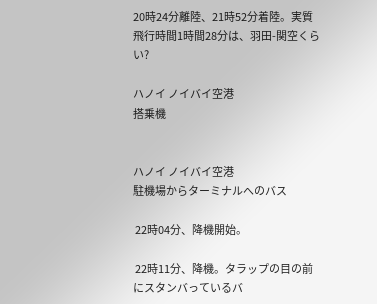20時24分離陸、21時52分着陸。実質飛行時間1時間28分は、羽田-関空くらい?

ハノイ ノイバイ空港
搭乗機


ハノイ ノイバイ空港
駐機場からターミナルへのバス

 22時04分、降機開始。

 22時11分、降機。タラップの目の前にスタンバっているバ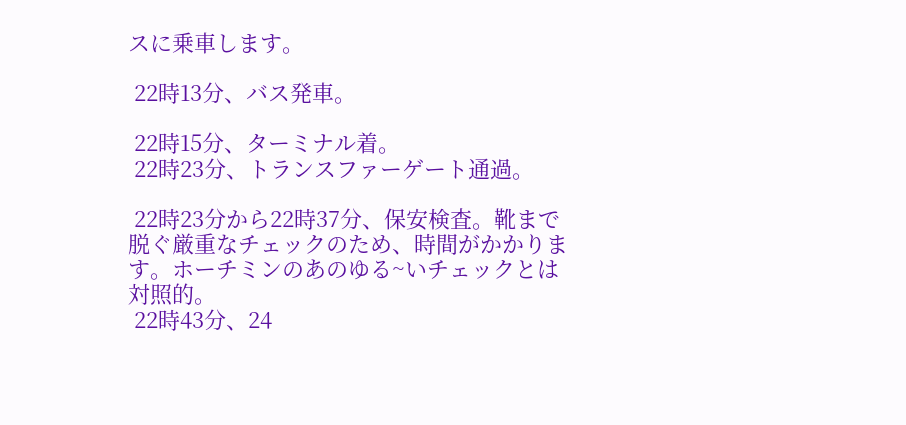スに乗車します。

 22時13分、バス発車。

 22時15分、ターミナル着。
 22時23分、トランスファーゲート通過。

 22時23分から22時37分、保安検査。靴まで脱ぐ厳重なチェックのため、時間がかかります。ホーチミンのあのゆる~いチェックとは対照的。
 22時43分、24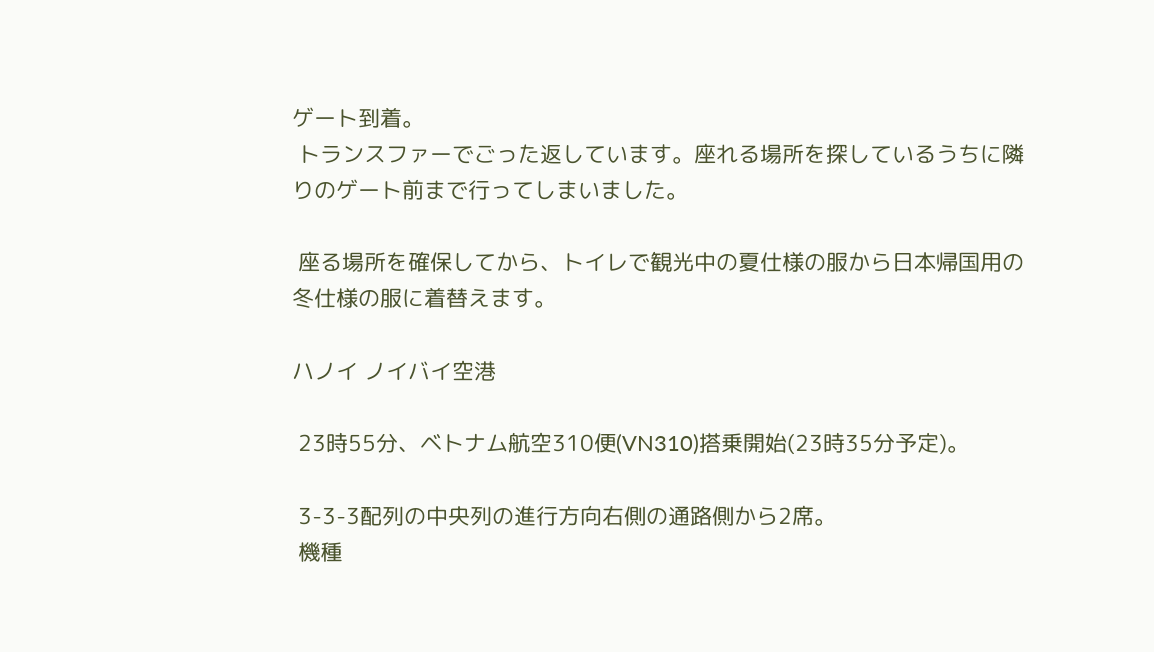ゲート到着。
 トランスファーでごった返しています。座れる場所を探しているうちに隣りのゲート前まで行ってしまいました。

 座る場所を確保してから、トイレで観光中の夏仕様の服から日本帰国用の冬仕様の服に着替えます。

ハノイ ノイバイ空港

 23時55分、ベトナム航空310便(VN310)搭乗開始(23時35分予定)。

 3-3-3配列の中央列の進行方向右側の通路側から2席。
 機種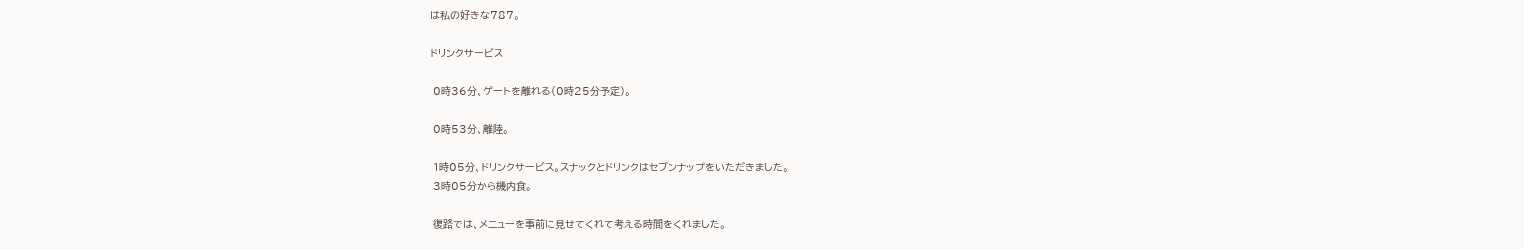は私の好きな787。

ドリンクサービス

 0時36分、ゲートを離れる(0時25分予定)。

 0時53分、離陸。

 1時05分、ドリンクサービス。スナックとドリンクはセブンナップをいただきました。
 3時05分から機内食。

 復路では、メニューを事前に見せてくれて考える時間をくれました。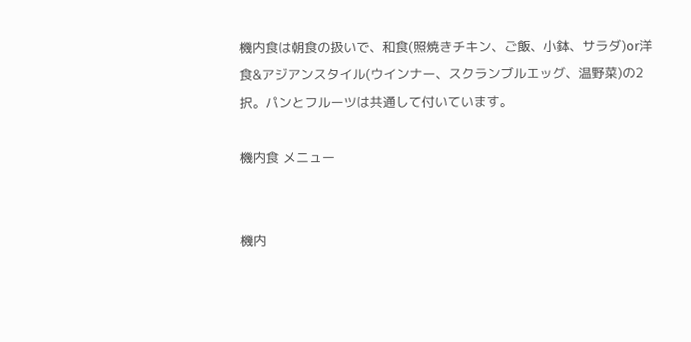機内食は朝食の扱いで、和食(照焼きチキン、ご飯、小鉢、サラダ)or洋食&アジアンスタイル(ウインナー、スクランブルエッグ、温野菜)の2択。パンとフルーツは共通して付いています。

機内食 メニュー


機内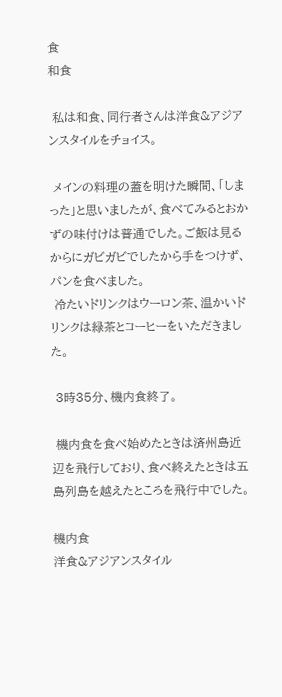食
和食

 私は和食、同行者さんは洋食&アジアンスタイルをチョイス。

 メインの料理の蓋を明けた瞬間、「しまった」と思いましたが、食べてみるとおかずの味付けは普通でした。ご飯は見るからにガビガビでしたから手をつけず、パンを食べました。
 冷たいドリンクはウーロン茶、温かいドリンクは緑茶とコーヒーをいただきました。

 3時35分、機内食終了。

 機内食を食べ始めたときは済州島近辺を飛行しており、食べ終えたときは五島列島を越えたところを飛行中でした。

機内食
洋食&アジアンスタイル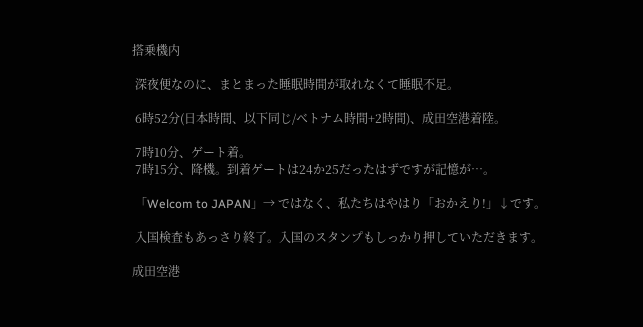搭乗機内

 深夜便なのに、まとまった睡眠時間が取れなくて睡眠不足。

 6時52分(日本時間、以下同じ/ベトナム時間+2時間)、成田空港着陸。

 7時10分、ゲート着。
 7時15分、降機。到着ゲートは24か25だったはずですが記憶が…。

 「Welcom to JAPAN」→ ではなく、私たちはやはり「おかえり!」↓です。

 入国検査もあっさり終了。入国のスタンプもしっかり押していただきます。

成田空港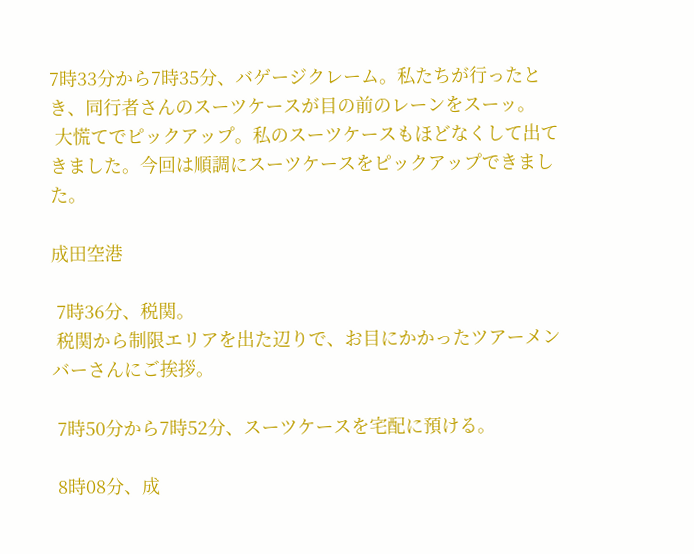7時33分から7時35分、バゲージクレーム。私たちが行ったとき、同行者さんのスーツケースが目の前のレーンをスーッ。
 大慌てでピックアップ。私のスーツケースもほどなくして出てきました。今回は順調にスーツケースをピックアップできました。

成田空港

 7時36分、税関。
 税関から制限エリアを出た辺りで、お目にかかったツアーメンバーさんにご挨拶。

 7時50分から7時52分、スーツケースを宅配に預ける。

 8時08分、成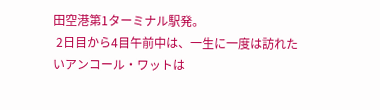田空港第1ターミナル駅発。
 2日目から4目午前中は、一生に一度は訪れたいアンコール・ワットは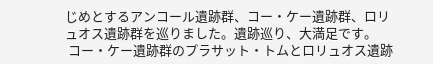じめとするアンコール遺跡群、コー・ケー遺跡群、ロリュオス遺跡群を巡りました。遺跡巡り、大満足です。
 コー・ケー遺跡群のプラサット・トムとロリュオス遺跡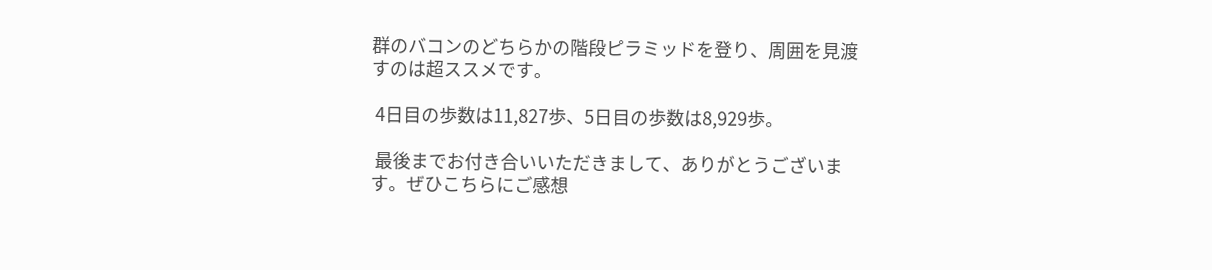群のバコンのどちらかの階段ピラミッドを登り、周囲を見渡すのは超ススメです。

 4日目の歩数は11,827歩、5日目の歩数は8,929歩。

 最後までお付き合いいただきまして、ありがとうございます。ぜひこちらにご感想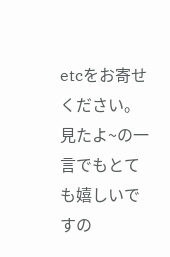etcをお寄せください。見たよ~の一言でもとても嬉しいですの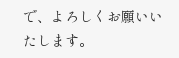で、よろしくお願いいたします。